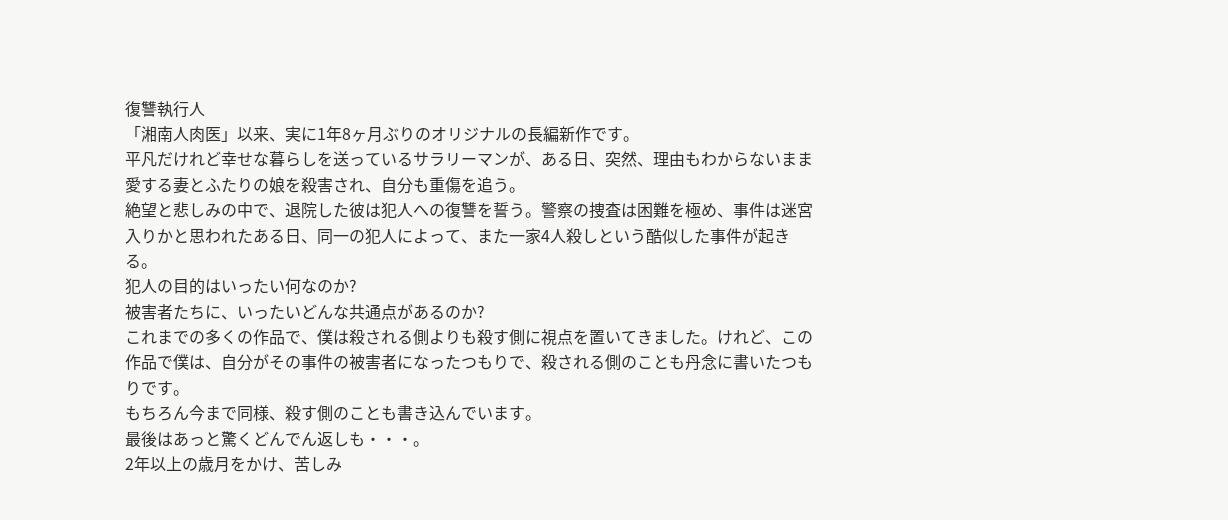復讐執行人
「湘南人肉医」以来、実に1年8ヶ月ぶりのオリジナルの長編新作です。
平凡だけれど幸せな暮らしを送っているサラリーマンが、ある日、突然、理由もわからないまま愛する妻とふたりの娘を殺害され、自分も重傷を追う。
絶望と悲しみの中で、退院した彼は犯人への復讐を誓う。警察の捜査は困難を極め、事件は迷宮入りかと思われたある日、同一の犯人によって、また一家4人殺しという酷似した事件が起きる。
犯人の目的はいったい何なのか?
被害者たちに、いったいどんな共通点があるのか?
これまでの多くの作品で、僕は殺される側よりも殺す側に視点を置いてきました。けれど、この作品で僕は、自分がその事件の被害者になったつもりで、殺される側のことも丹念に書いたつもりです。
もちろん今まで同様、殺す側のことも書き込んでいます。
最後はあっと驚くどんでん返しも・・・。
2年以上の歳月をかけ、苦しみ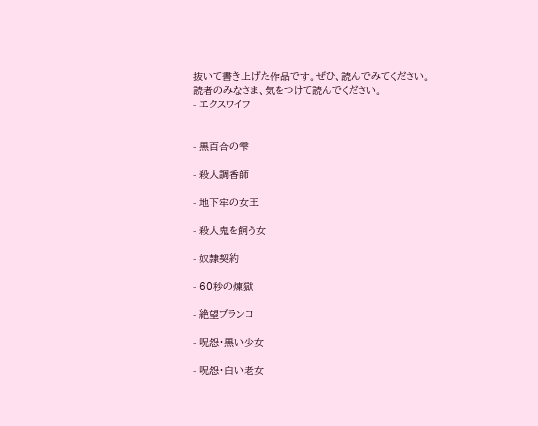抜いて書き上げた作品です。ぜひ、読んでみてください。
読者のみなさま、気をつけて読んでください。
- エクスワイフ


- 黒百合の雫

- 殺人調香師

- 地下牢の女王

- 殺人鬼を飼う女

- 奴隷契約

- 60秒の煉獄

- 絶望ブランコ

- 呪怨・黒い少女

- 呪怨・白い老女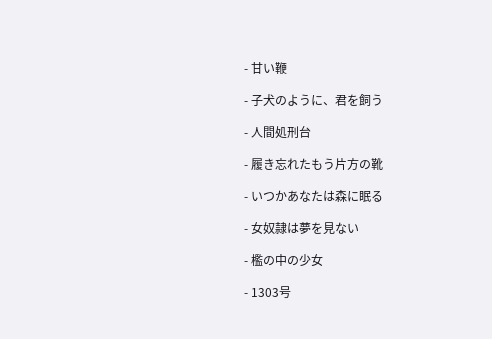- 甘い鞭

- 子犬のように、君を飼う

- 人間処刑台

- 履き忘れたもう片方の靴

- いつかあなたは森に眠る

- 女奴隷は夢を見ない

- 檻の中の少女

- 1303号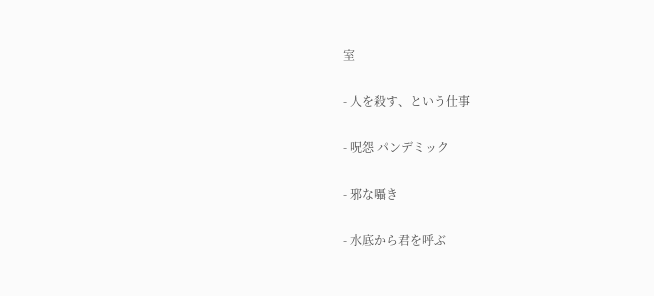室

- 人を殺す、という仕事

- 呪怨 パンデミック

- 邪な囁き

- 水底から君を呼ぶ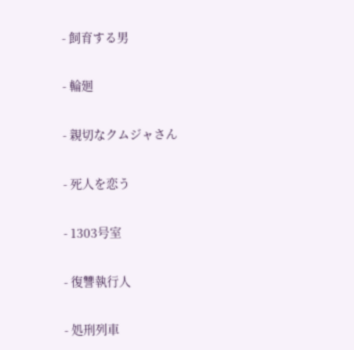- 飼育する男

- 輪廻

- 親切なクムジャさん

- 死人を恋う

- 1303号室

- 復讐執行人

- 処刑列車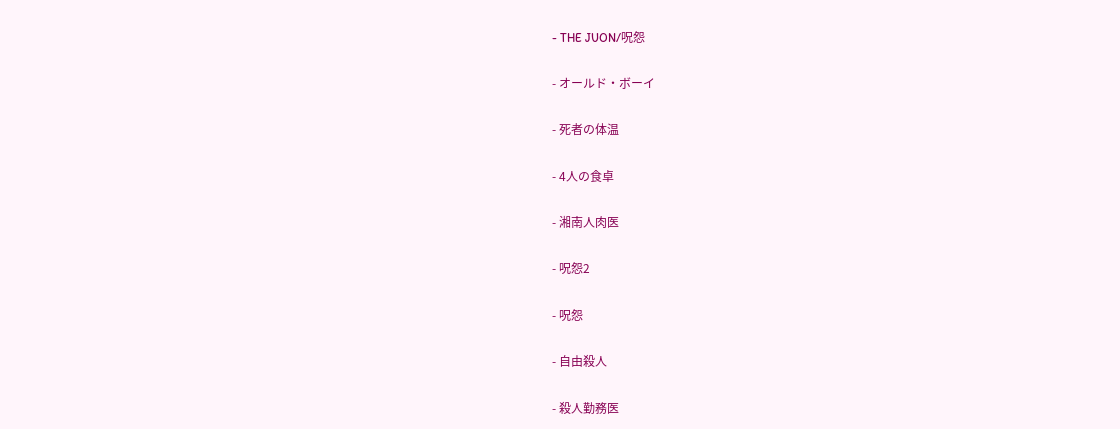- THE JUON/呪怨

- オールド・ボーイ

- 死者の体温

- 4人の食卓

- 湘南人肉医

- 呪怨2

- 呪怨

- 自由殺人

- 殺人勤務医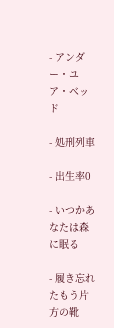- アンダー・ユア・ベッド

- 処刑列車

- 出生率0

- いつかあなたは森に眠る

- 履き忘れたもう片方の靴